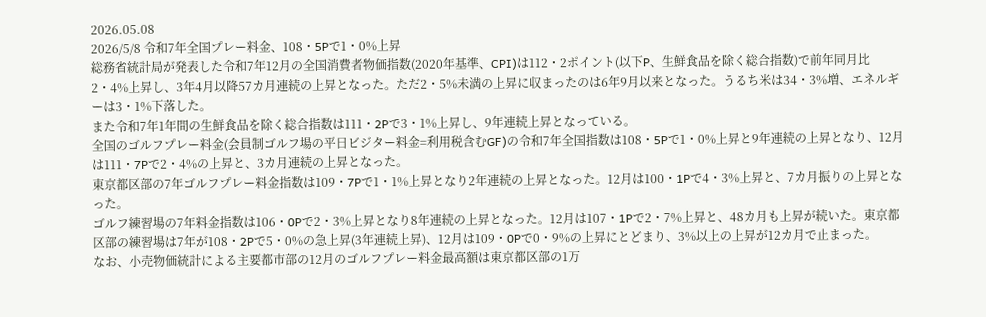2026.05.08
2026/5/8 令和7年全国プレー料金、108・5Pで1・0%上昇
総務省統計局が発表した令和7年12月の全国消費者物価指数(2020年基準、CPI)は112・2ポイント(以下P、生鮮食品を除く総合指数)で前年同月比2・4%上昇し、3年4月以降57カ月連続の上昇となった。ただ2・5%未満の上昇に収まったのは6年9月以来となった。うるち米は34・3%増、エネルギーは3・1%下落した。
また令和7年1年間の生鮮食品を除く総合指数は111・2Pで3・1%上昇し、9年連続上昇となっている。
全国のゴルフプレー料金(会員制ゴルフ場の平日ビジター料金=利用税含むGF)の令和7年全国指数は108・5Pで1・0%上昇と9年連続の上昇となり、12月は111・7Pで2・4%の上昇と、3カ月連続の上昇となった。
東京都区部の7年ゴルフプレー料金指数は109・7Pで1・1%上昇となり2年連続の上昇となった。12月は100・1Pで4・3%上昇と、7カ月振りの上昇となった。
ゴルフ練習場の7年料金指数は106・0Pで2・3%上昇となり8年連続の上昇となった。12月は107・1Pで2・7%上昇と、48カ月も上昇が続いた。東京都区部の練習場は7年が108・2Pで5・0%の急上昇(3年連続上昇)、12月は109・0Pで0・9%の上昇にとどまり、3%以上の上昇が12カ月で止まった。
なお、小売物価統計による主要都市部の12月のゴルフプレー料金最高額は東京都区部の1万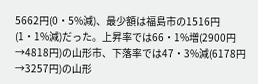5662円(0・5%減)、最少額は福島市の1516円(1・1%減)だった。上昇率では66・1%増(2900円→4818円)の山形市、下落率では47・3%減(6178円→3257円)の山形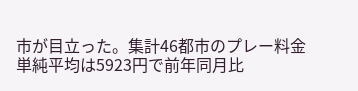市が目立った。集計46都市のプレー料金単純平均は5923円で前年同月比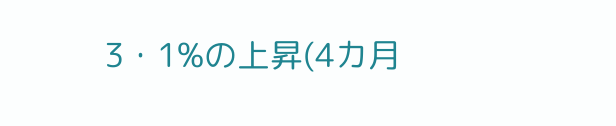3・1%の上昇(4カ月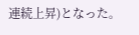連続上昇)となった。